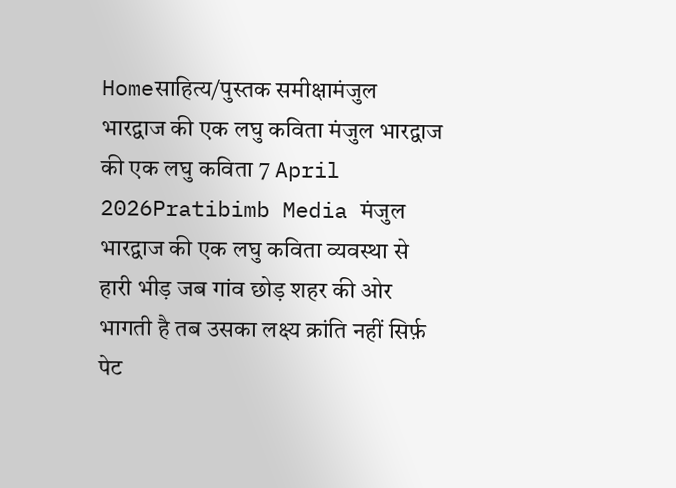Homeसाहित्य/पुस्तक समीक्षामंजुल भारद्वाज की एक लघु कविता मंजुल भारद्वाज की एक लघु कविता 7 April 2026Pratibimb Media मंजुल भारद्वाज की एक लघु कविता व्यवस्था से हारी भीड़ जब गांव छोड़ शहर की ओर भागती है तब उसका लक्ष्य क्रांति नहीं सिर्फ़ पेट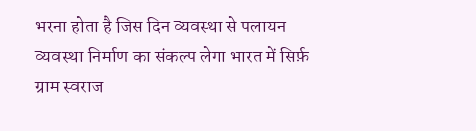भरना होता है जिस दिन व्यवस्था से पलायन व्यवस्था निर्माण का संकल्प लेगा भारत में सिर्फ़ ग्राम स्वराज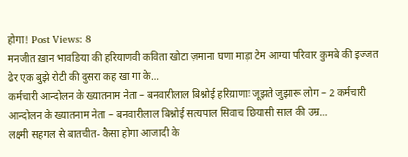होगा! Post Views: 8
मनजीत ख़ान भावङिया की हरियाणवी कविता खोटा ज़माना घणा माड़ा टेम आग्या परिवार कुमबे की इज्जत ढेर एक बुझे रोटी की दुसरा कह खा गा के…
कर्मचारी आन्दोलन के ख्यातनाम नेता – बनवारीलाल बिश्नोई हरिय़ाणाः जूझते जुझारू लोग – 2 कर्मचारी आन्दोलन के ख्यातनाम नेता – बनवारीलाल बिश्नोई सत्यपाल सिवाच छियासी साल की उम्र…
लक्ष्मी सहगल से बातचीत- कैसा होगा आजादी के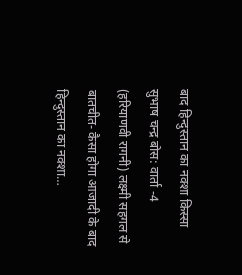बाद हिन्दुस्तान का नक्शा किस्सा सुभाष चन्द्र बोस: वार्ता -4 (हरियाणवी रागनी) लक्ष्मी सहगल से बातचीत- कैसा होगा आजादी के बाद हिन्दुस्तान का नक्शा…